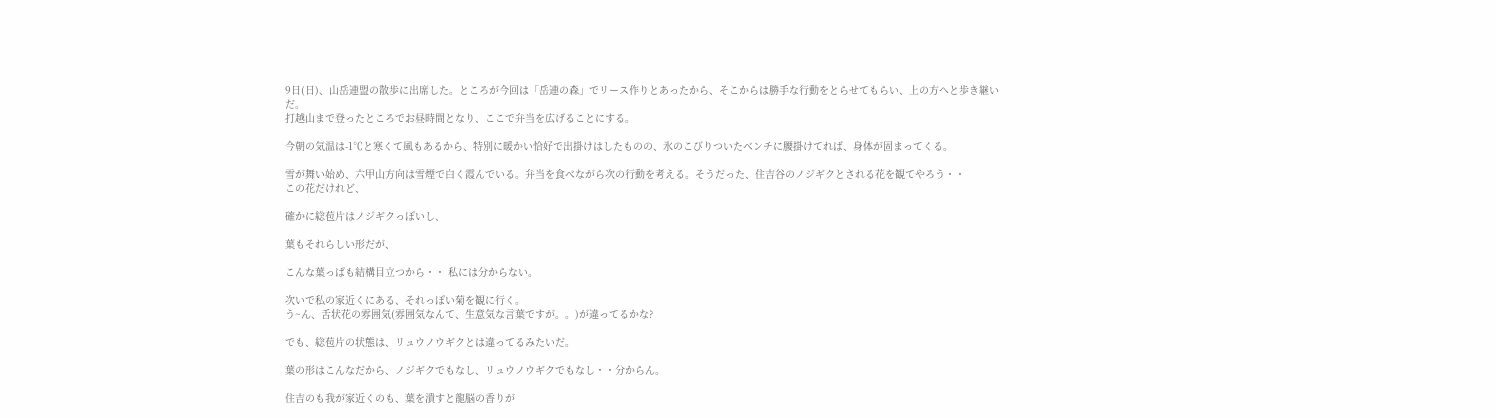9日(日)、山岳連盟の散歩に出席した。ところが今回は「岳連の森」でリース作りとあったから、そこからは勝手な行動をとらせてもらい、上の方へと歩き継いだ。
打越山まで登ったところでお昼時間となり、ここで弁当を広げることにする。

今朝の気温は-1℃と寒くて風もあるから、特別に暖かい恰好で出掛けはしたものの、氷のこびりついたベンチに腰掛けてれば、身体が固まってくる。

雪が舞い始め、六甲山方向は雪煙で白く霞んでいる。弁当を食べながら次の行動を考える。そうだった、住吉谷のノジギクとされる花を観てやろう・・
この花だけれど、

確かに総苞片はノジギクっぽいし、

葉もそれらしい形だが、

こんな葉っぱも結構目立つから・・ 私には分からない。

次いで私の家近くにある、それっぽい菊を観に行く。
う~ん、舌状花の雰囲気(雰囲気なんて、生意気な言葉ですが。。)が違ってるかな?

でも、総苞片の状態は、リュウノウギクとは違ってるみたいだ。

葉の形はこんなだから、ノジギクでもなし、リュウノウギクでもなし・・分からん。

住吉のも我が家近くのも、葉を潰すと龍脳の香りが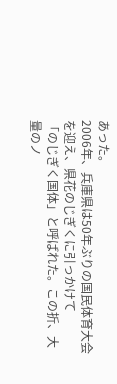あった。
2006年、兵庫県は50年ぶりの国民体育大会を迎え、県花のじぎくに引っかけて
「のじぎく国体」と呼ばれた。この折、大量のノ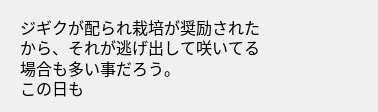ジギクが配られ栽培が奨励されたから、それが逃げ出して咲いてる場合も多い事だろう。
この日も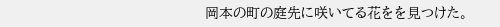岡本の町の庭先に咲いてる花をを見つけた。